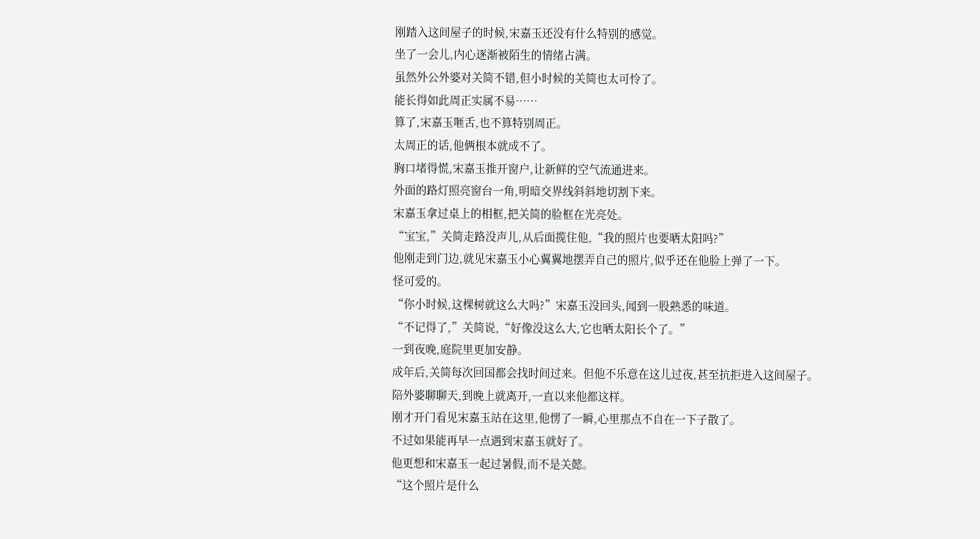刚踏入这间屋子的时候,宋嘉玉还没有什么特别的感觉。
坐了一会儿,内心逐渐被陌生的情绪占满。
虽然外公外婆对关简不错,但小时候的关简也太可怜了。
能长得如此周正实属不易……
算了,宋嘉玉咂舌,也不算特别周正。
太周正的话,他俩根本就成不了。
胸口堵得慌,宋嘉玉推开窗户,让新鲜的空气流通进来。
外面的路灯照亮窗台一角,明暗交界线斜斜地切割下来。
宋嘉玉拿过桌上的相框,把关简的脸框在光亮处。
“宝宝,”关简走路没声儿,从后面揽住他,“我的照片也要晒太阳吗?”
他刚走到门边,就见宋嘉玉小心翼翼地摆弄自己的照片,似乎还在他脸上弹了一下。
怪可爱的。
“你小时候,这棵树就这么大吗?”宋嘉玉没回头,闻到一股熟悉的味道。
“不记得了,”关简说,“好像没这么大,它也晒太阳长个了。”
一到夜晚,庭院里更加安静。
成年后,关简每次回国都会找时间过来。但他不乐意在这儿过夜,甚至抗拒进入这间屋子。
陪外婆聊聊天,到晚上就离开,一直以来他都这样。
刚才开门看见宋嘉玉站在这里,他愣了一瞬,心里那点不自在一下子散了。
不过如果能再早一点遇到宋嘉玉就好了。
他更想和宋嘉玉一起过暑假,而不是关懿。
“这个照片是什么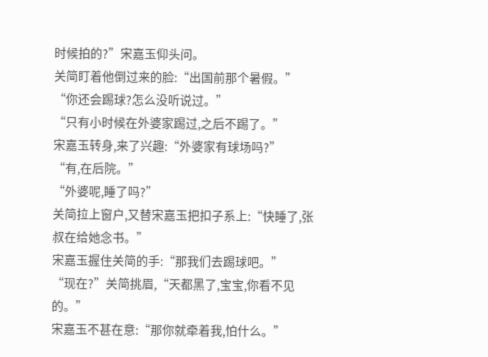时候拍的?”宋嘉玉仰头问。
关简盯着他倒过来的脸:“出国前那个暑假。”
“你还会踢球?怎么没听说过。”
“只有小时候在外婆家踢过,之后不踢了。”
宋嘉玉转身,来了兴趣:“外婆家有球场吗?”
“有,在后院。”
“外婆呢,睡了吗?”
关简拉上窗户,又替宋嘉玉把扣子系上:“快睡了,张叔在给她念书。”
宋嘉玉握住关简的手:“那我们去踢球吧。”
“现在?”关简挑眉,“天都黑了,宝宝,你看不见的。”
宋嘉玉不甚在意:“那你就牵着我,怕什么。”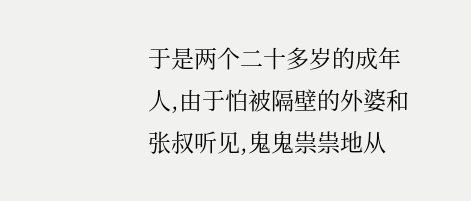于是两个二十多岁的成年人,由于怕被隔壁的外婆和张叔听见,鬼鬼祟祟地从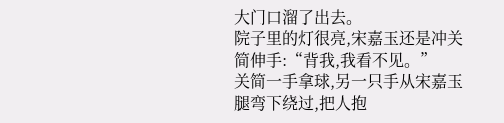大门口溜了出去。
院子里的灯很亮,宋嘉玉还是冲关简伸手:“背我,我看不见。”
关简一手拿球,另一只手从宋嘉玉腿弯下绕过,把人抱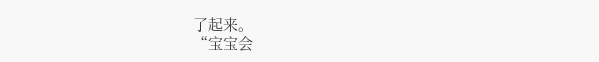了起来。
“宝宝会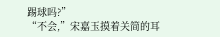踢球吗?”
“不会,”宋嘉玉摸着关简的耳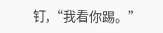钉,“我看你踢。”